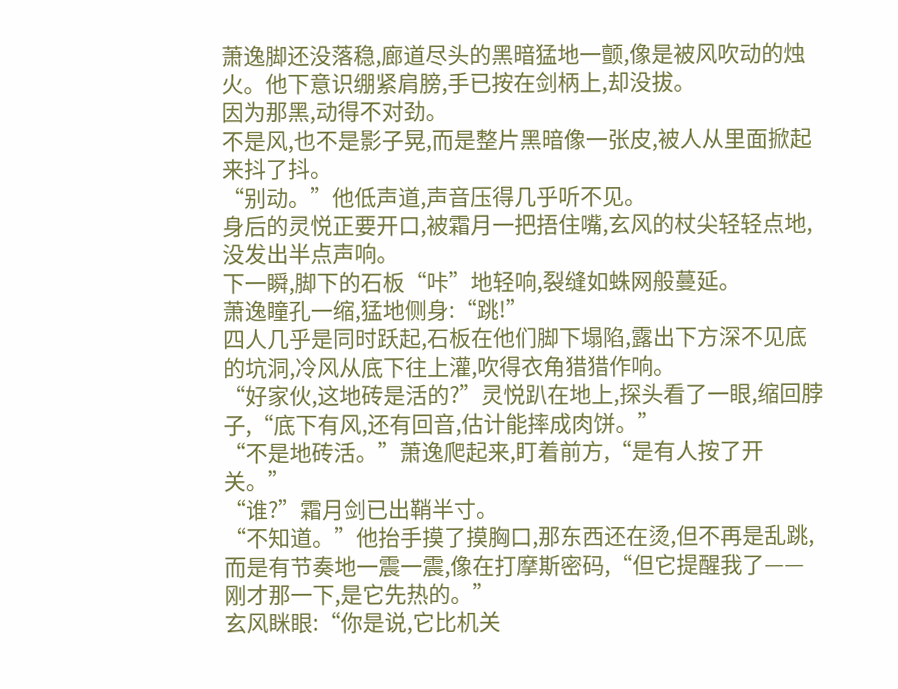萧逸脚还没落稳,廊道尽头的黑暗猛地一颤,像是被风吹动的烛火。他下意识绷紧肩膀,手已按在剑柄上,却没拔。
因为那黑,动得不对劲。
不是风,也不是影子晃,而是整片黑暗像一张皮,被人从里面掀起来抖了抖。
“别动。”他低声道,声音压得几乎听不见。
身后的灵悦正要开口,被霜月一把捂住嘴,玄风的杖尖轻轻点地,没发出半点声响。
下一瞬,脚下的石板“咔”地轻响,裂缝如蛛网般蔓延。
萧逸瞳孔一缩,猛地侧身:“跳!”
四人几乎是同时跃起,石板在他们脚下塌陷,露出下方深不见底的坑洞,冷风从底下往上灌,吹得衣角猎猎作响。
“好家伙,这地砖是活的?”灵悦趴在地上,探头看了一眼,缩回脖子,“底下有风,还有回音,估计能摔成肉饼。”
“不是地砖活。”萧逸爬起来,盯着前方,“是有人按了开关。”
“谁?”霜月剑已出鞘半寸。
“不知道。”他抬手摸了摸胸口,那东西还在烫,但不再是乱跳,而是有节奏地一震一震,像在打摩斯密码,“但它提醒我了——刚才那一下,是它先热的。”
玄风眯眼:“你是说,它比机关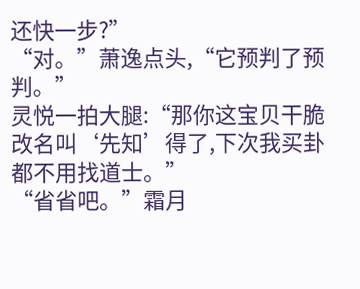还快一步?”
“对。”萧逸点头,“它预判了预判。”
灵悦一拍大腿:“那你这宝贝干脆改名叫‘先知’得了,下次我买卦都不用找道士。”
“省省吧。”霜月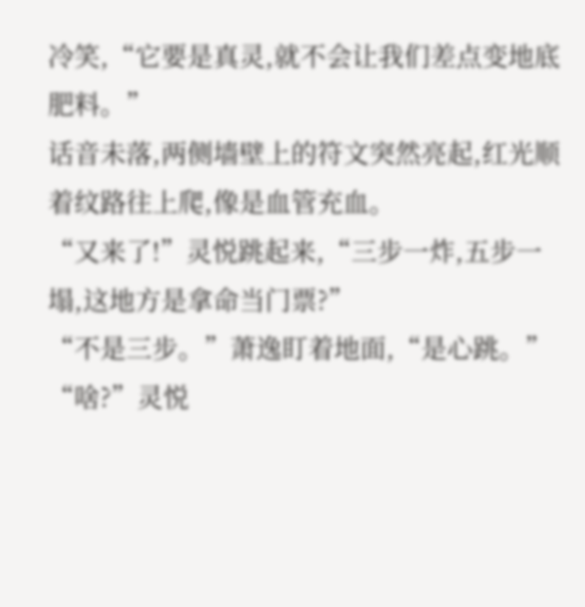冷笑,“它要是真灵,就不会让我们差点变地底肥料。”
话音未落,两侧墙壁上的符文突然亮起,红光顺着纹路往上爬,像是血管充血。
“又来了!”灵悦跳起来,“三步一炸,五步一塌,这地方是拿命当门票?”
“不是三步。”萧逸盯着地面,“是心跳。”
“啥?”灵悦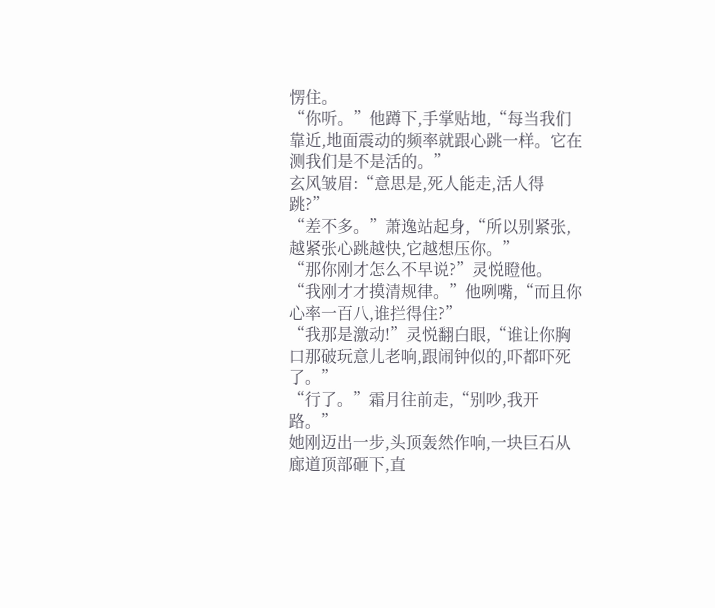愣住。
“你听。”他蹲下,手掌贴地,“每当我们靠近,地面震动的频率就跟心跳一样。它在测我们是不是活的。”
玄风皱眉:“意思是,死人能走,活人得跳?”
“差不多。”萧逸站起身,“所以别紧张,越紧张心跳越快,它越想压你。”
“那你刚才怎么不早说?”灵悦瞪他。
“我刚才才摸清规律。”他咧嘴,“而且你心率一百八,谁拦得住?”
“我那是激动!”灵悦翻白眼,“谁让你胸口那破玩意儿老响,跟闹钟似的,吓都吓死了。”
“行了。”霜月往前走,“别吵,我开路。”
她刚迈出一步,头顶轰然作响,一块巨石从廊道顶部砸下,直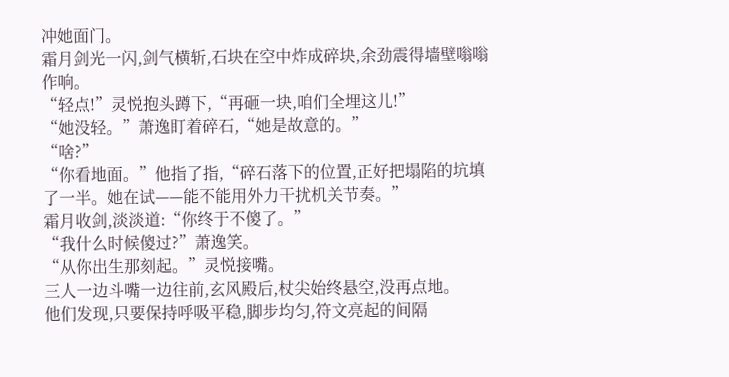冲她面门。
霜月剑光一闪,剑气横斩,石块在空中炸成碎块,余劲震得墙壁嗡嗡作响。
“轻点!”灵悦抱头蹲下,“再砸一块,咱们全埋这儿!”
“她没轻。”萧逸盯着碎石,“她是故意的。”
“啥?”
“你看地面。”他指了指,“碎石落下的位置,正好把塌陷的坑填了一半。她在试——能不能用外力干扰机关节奏。”
霜月收剑,淡淡道:“你终于不傻了。”
“我什么时候傻过?”萧逸笑。
“从你出生那刻起。”灵悦接嘴。
三人一边斗嘴一边往前,玄风殿后,杖尖始终悬空,没再点地。
他们发现,只要保持呼吸平稳,脚步均匀,符文亮起的间隔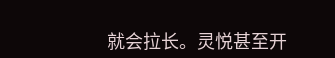就会拉长。灵悦甚至开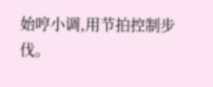始哼小调,用节拍控制步伐。